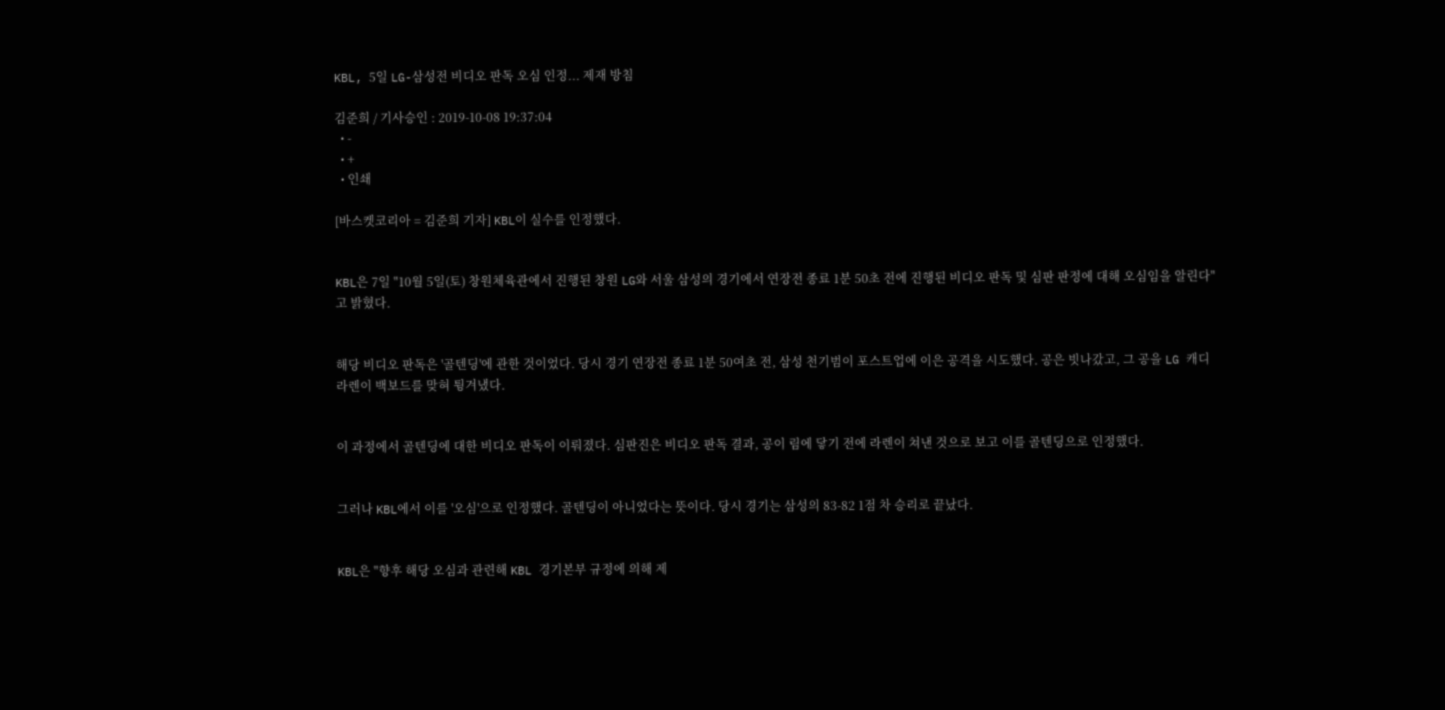KBL, 5일 LG-삼성전 비디오 판독 오심 인정... 제재 방침

김준희 / 기사승인 : 2019-10-08 19:37:04
  • -
  • +
  • 인쇄

[바스켓코리아 = 김준희 기자] KBL이 실수를 인정했다.


KBL은 7일 "10월 5일(토) 창원체육관에서 진행된 창원 LG와 서울 삼성의 경기에서 연장전 종료 1분 50초 전에 진행된 비디오 판독 및 심판 판정에 대해 오심임을 알린다"고 밝혔다.


해당 비디오 판독은 '골텐딩'에 관한 것이었다. 당시 경기 연장전 종료 1분 50여초 전, 삼성 천기범이 포스트업에 이은 공격을 시도했다. 공은 빗나갔고, 그 공을 LG 캐디 라렌이 백보드를 맞혀 튕겨냈다.


이 과정에서 골텐딩에 대한 비디오 판독이 이뤄졌다. 심판진은 비디오 판독 결과, 공이 림에 닿기 전에 라렌이 쳐낸 것으로 보고 이를 골텐딩으로 인정했다.


그러나 KBL에서 이를 '오심'으로 인정했다. 골텐딩이 아니었다는 뜻이다. 당시 경기는 삼성의 83-82 1점 차 승리로 끝났다.


KBL은 "향후 해당 오심과 관련해 KBL 경기본부 규정에 의해 제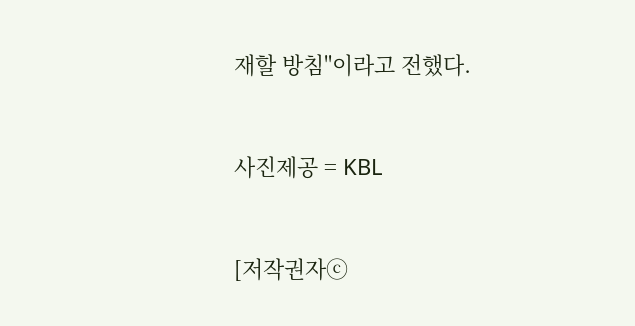재할 방침"이라고 전했다.


사진제공 = KBL


[저작권자ⓒ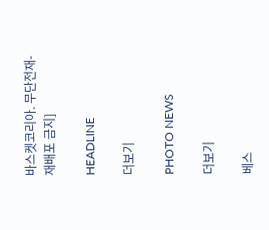바스켓코리아. 무단전재-재배포 금지]

HEADLINE

더보기

PHOTO NEWS

더보기

베스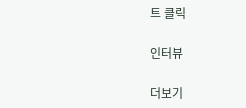트 클릭

인터뷰

더보기